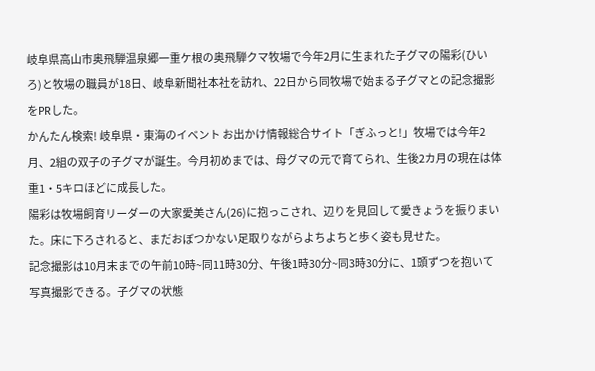岐阜県高山市奥飛騨温泉郷一重ケ根の奥飛騨クマ牧場で今年2月に生まれた子グマの陽彩(ひいろ)と牧場の職員が18日、岐阜新聞社本社を訪れ、22日から同牧場で始まる子グマとの記念撮影をPRした。
かんたん検索! 岐阜県・東海のイベント お出かけ情報総合サイト「ぎふっと!」牧場では今年2月、2組の双子の子グマが誕生。今月初めまでは、母グマの元で育てられ、生後2カ月の現在は体重1・5キロほどに成長した。
陽彩は牧場飼育リーダーの大家愛美さん(26)に抱っこされ、辺りを見回して愛きょうを振りまいた。床に下ろされると、まだおぼつかない足取りながらよちよちと歩く姿も見せた。
記念撮影は10月末までの午前10時~同11時30分、午後1時30分~同3時30分に、1頭ずつを抱いて写真撮影できる。子グマの状態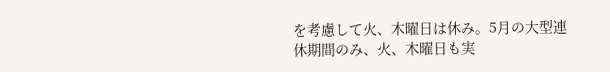を考慮して火、木曜日は休み。5月の大型連休期間のみ、火、木曜日も実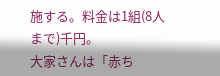施する。料金は1組(8人まで)千円。
大家さんは「赤ち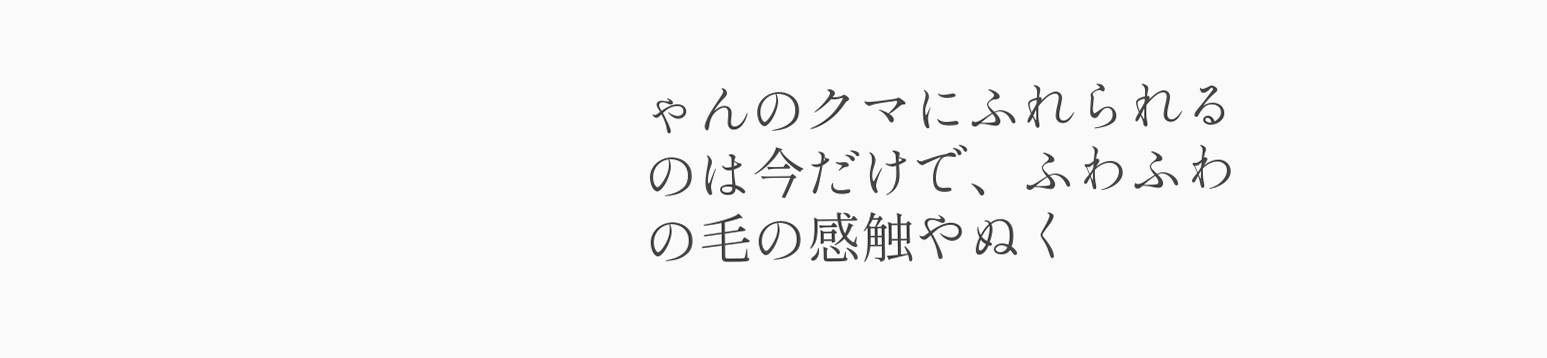ゃんのクマにふれられるのは今だけで、ふわふわの毛の感触やぬく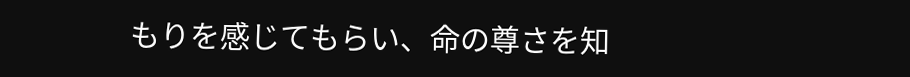もりを感じてもらい、命の尊さを知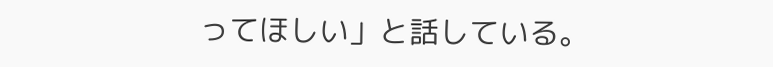ってほしい」と話している。